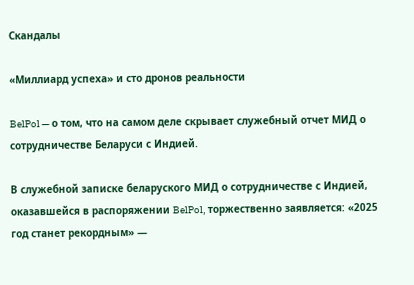Скандалы

«Миллиард успеха» и сто дронов реальности

BelPol — о том, что на самом деле скрывает служебный отчет МИД о сотрудничестве Беларуси с Индией.

В служебной записке беларуского МИД о сотрудничестве с Индией, оказавшейся в распоряжении BelPol, торжественно заявляется: «2025 год станет рекордным» —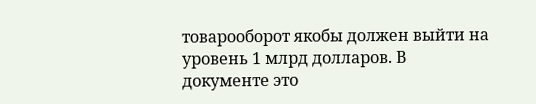товарооборот якобы должен выйти на уровень 1 млрд долларов. В документе это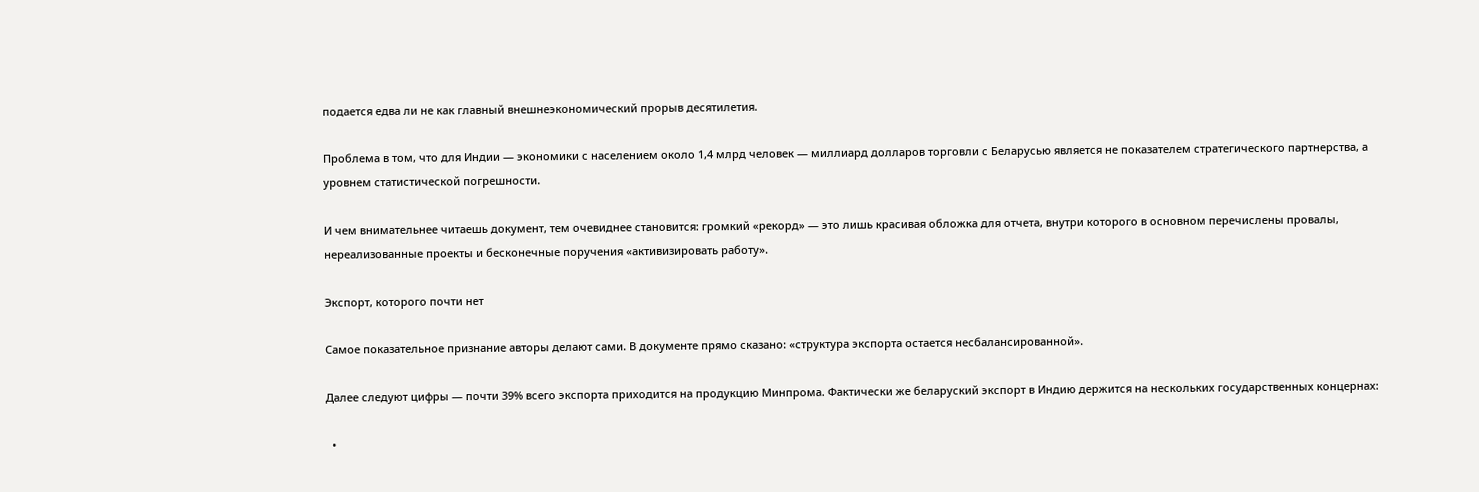подается едва ли не как главный внешнеэкономический прорыв десятилетия.

Проблема в том, что для Индии — экономики с населением около 1,4 млрд человек — миллиард долларов торговли с Беларусью является не показателем стратегического партнерства, а уровнем статистической погрешности.

И чем внимательнее читаешь документ, тем очевиднее становится: громкий «рекорд» — это лишь красивая обложка для отчета, внутри которого в основном перечислены провалы, нереализованные проекты и бесконечные поручения «активизировать работу».

Экспорт, которого почти нет

Самое показательное признание авторы делают сами. В документе прямо сказано: «структура экспорта остается несбалансированной».

Далее следуют цифры — почти 39% всего экспорта приходится на продукцию Минпрома. Фактически же беларуский экспорт в Индию держится на нескольких государственных концернах:

  •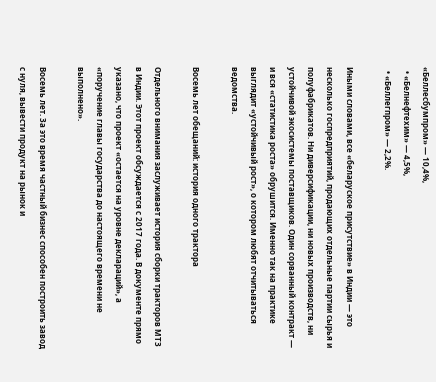«Беллесбумпром» — 10,4%,
  • «Белнефтехим» — 4,5%,
  • «Беллегпром» — 2,2%.

Иными словами, все «беларуское присутствие» в Индии — это несколько госпредприятий, продающих отдельные партии сырья и полуфабрикатов. Ни диверсификации, ни новых производств, ни устойчивой экосистемы поставщиков. Один сорванный контракт — и вся «статистика роста» обрушится. Именно так на практике выглядит «устойчивый рост», о котором любят отчитываться ведомства.

Восемь лет обещаний: история одного трактора

Отдельного внимания заслуживает история сборки тракторов МТЗ в Индии. Этот проект обсуждается с 2017 года. В документе прямо указано, что проект «остается на уровне деклараций», а «поручение главы государства до настоящего времени не выполнено».

Восемь лет. За это время частный бизнес способен построить завод с нуля, вывести продукт на рынок и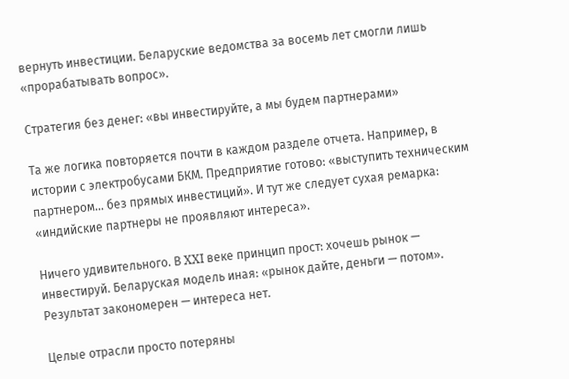вернуть инвестиции. Беларуские ведомства за восемь лет смогли лишь «прорабатывать вопрос».

Стратегия без денег: «вы инвестируйте, а мы будем партнерами»

Та же логика повторяется почти в каждом разделе отчета. Например, в истории с электробусами БКМ. Предприятие готово: «выступить техническим партнером… без прямых инвестиций». И тут же следует сухая ремарка: «индийские партнеры не проявляют интереса».

Ничего удивительного. В XXI веке принцип прост: хочешь рынок — инвестируй. Беларуская модель иная: «рынок дайте, деньги — потом». Результат закономерен — интереса нет.

Целые отрасли просто потеряны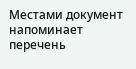Местами документ напоминает перечень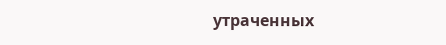утраченных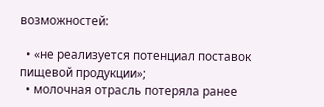возможностей:

  • «не реализуется потенциал поставок пищевой продукции»;
  • молочная отрасль потеряла ранее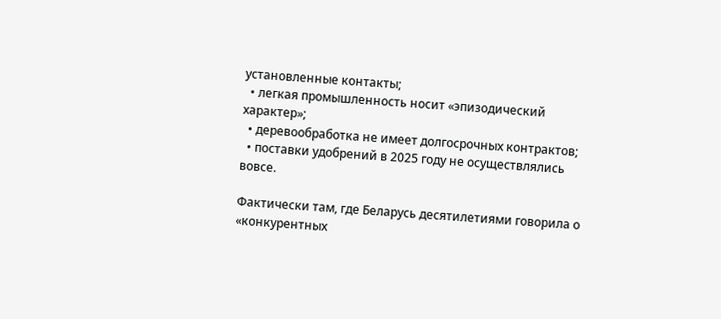установленные контакты;
  • легкая промышленность носит «эпизодический характер»;
  • деревообработка не имеет долгосрочных контрактов;
  • поставки удобрений в 2025 году не осуществлялись вовсе.

Фактически там, где Беларусь десятилетиями говорила о «конкурентных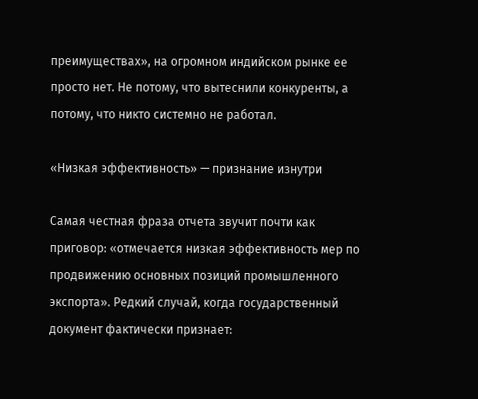преимуществах», на огромном индийском рынке ее просто нет. Не потому, что вытеснили конкуренты, а потому, что никто системно не работал.

«Низкая эффективность» — признание изнутри

Самая честная фраза отчета звучит почти как приговор: «отмечается низкая эффективность мер по продвижению основных позиций промышленного экспорта». Редкий случай, когда государственный документ фактически признает: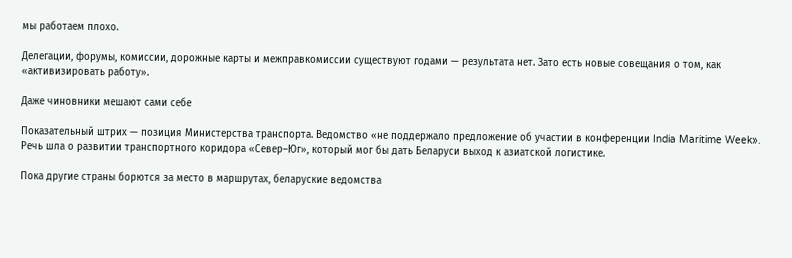мы работаем плохо.

Делегации, форумы, комиссии, дорожные карты и межправкомиссии существуют годами — результата нет. Зато есть новые совещания о том, как «активизировать работу».

Даже чиновники мешают сами себе

Показательный штрих — позиция Министерства транспорта. Ведомство «не поддержало предложение об участии в конференции India Maritime Week». Речь шла о развитии транспортного коридора «Север–Юг», который мог бы дать Беларуси выход к азиатской логистике.

Пока другие страны борются за место в маршрутах, беларуские ведомства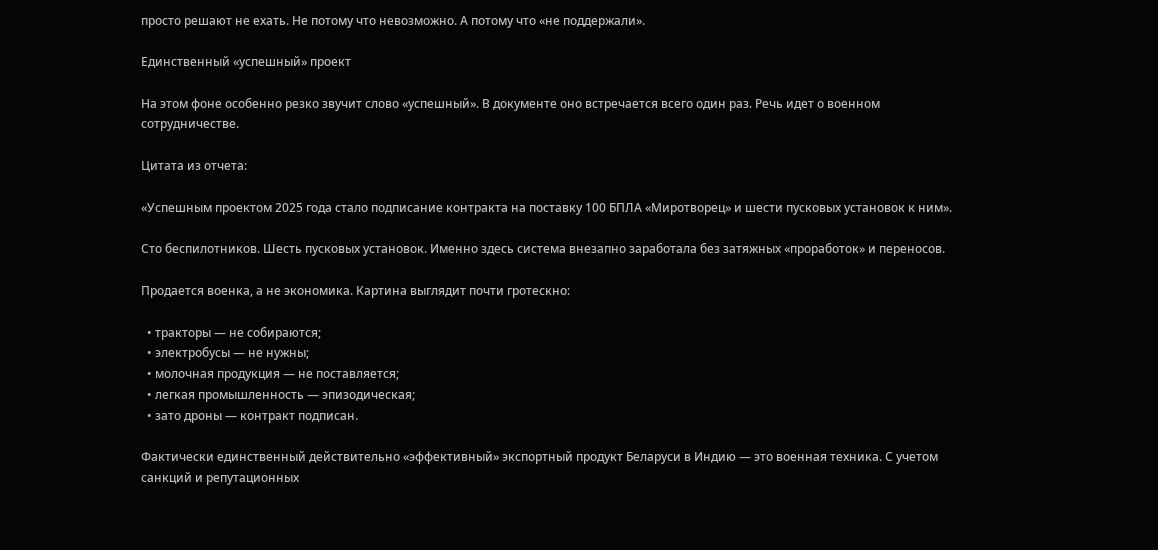просто решают не ехать. Не потому что невозможно. А потому что «не поддержали».

Единственный «успешный» проект

На этом фоне особенно резко звучит слово «успешный». В документе оно встречается всего один раз. Речь идет о военном сотрудничестве.

Цитата из отчета:

«Успешным проектом 2025 года стало подписание контракта на поставку 100 БПЛА «Миротворец» и шести пусковых установок к ним».

Сто беспилотников. Шесть пусковых установок. Именно здесь система внезапно заработала без затяжных «проработок» и переносов.

Продается военка, а не экономика. Картина выглядит почти гротескно:

  • тракторы — не собираются;
  • электробусы — не нужны;
  • молочная продукция — не поставляется;
  • легкая промышленность — эпизодическая;
  • зато дроны — контракт подписан.

Фактически единственный действительно «эффективный» экспортный продукт Беларуси в Индию — это военная техника. С учетом санкций и репутационных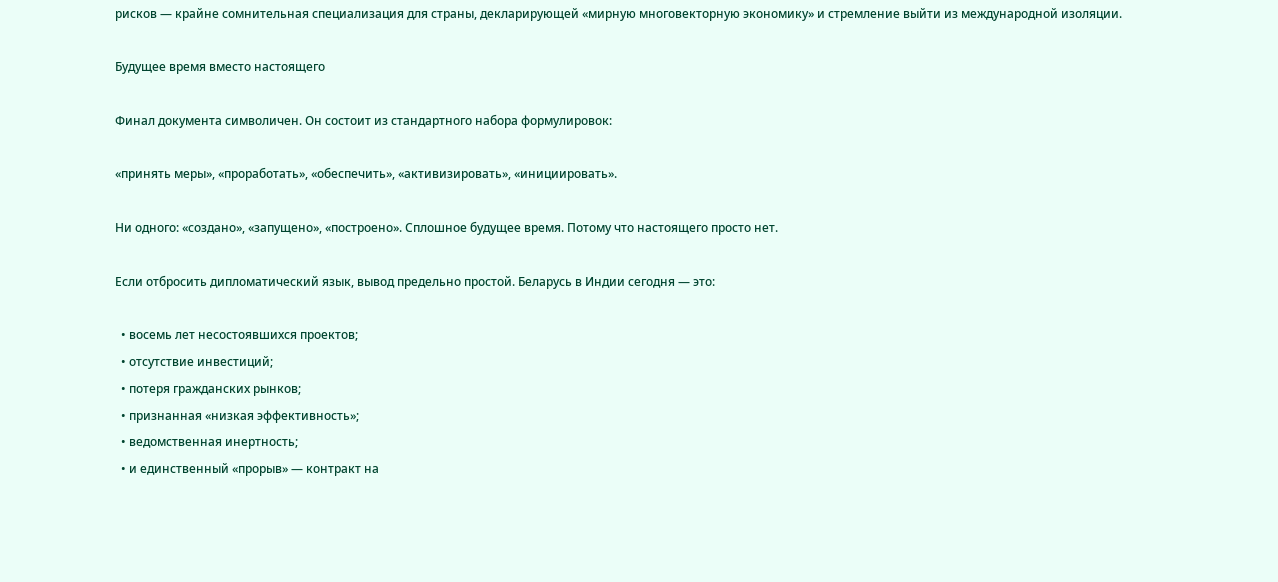рисков — крайне сомнительная специализация для страны, декларирующей «мирную многовекторную экономику» и стремление выйти из международной изоляции.

Будущее время вместо настоящего

Финал документа символичен. Он состоит из стандартного набора формулировок:

«принять меры», «проработать», «обеспечить», «активизировать», «инициировать».

Ни одного: «создано», «запущено», «построено». Сплошное будущее время. Потому что настоящего просто нет.

Если отбросить дипломатический язык, вывод предельно простой. Беларусь в Индии сегодня — это:

  • восемь лет несостоявшихся проектов;
  • отсутствие инвестиций;
  • потеря гражданских рынков;
  • признанная «низкая эффективность»;
  • ведомственная инертность;
  • и единственный «прорыв» — контракт на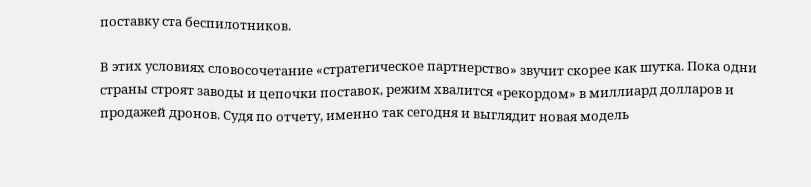поставку ста беспилотников.

В этих условиях словосочетание «стратегическое партнерство» звучит скорее как шутка. Пока одни страны строят заводы и цепочки поставок, режим хвалится «рекордом» в миллиард долларов и продажей дронов. Судя по отчету, именно так сегодня и выглядит новая модель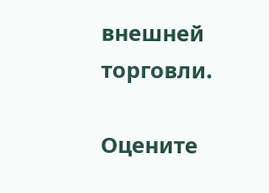внешней торговли.

Оцените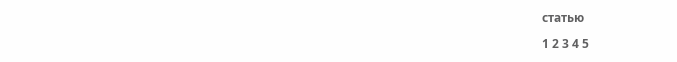статью

1 2 3 4 5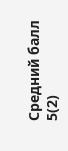Средний балл 5(2)